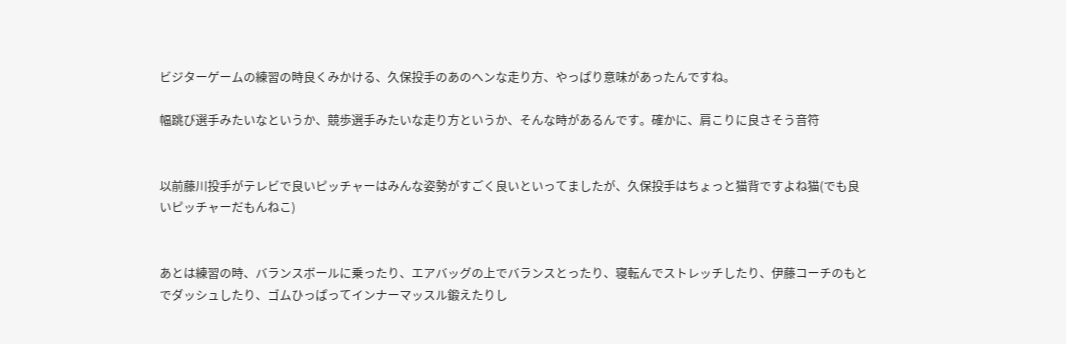ビジターゲームの練習の時良くみかける、久保投手のあのヘンな走り方、やっぱり意味があったんですね。

幅跳び選手みたいなというか、競歩選手みたいな走り方というか、そんな時があるんです。確かに、肩こりに良さそう音符


以前藤川投手がテレビで良いピッチャーはみんな姿勢がすごく良いといってましたが、久保投手はちょっと猫背ですよね猫(でも良いピッチャーだもんねこ)


あとは練習の時、バランスボールに乗ったり、エアバッグの上でバランスとったり、寝転んでストレッチしたり、伊藤コーチのもとでダッシュしたり、ゴムひっぱってインナーマッスル鍛えたりし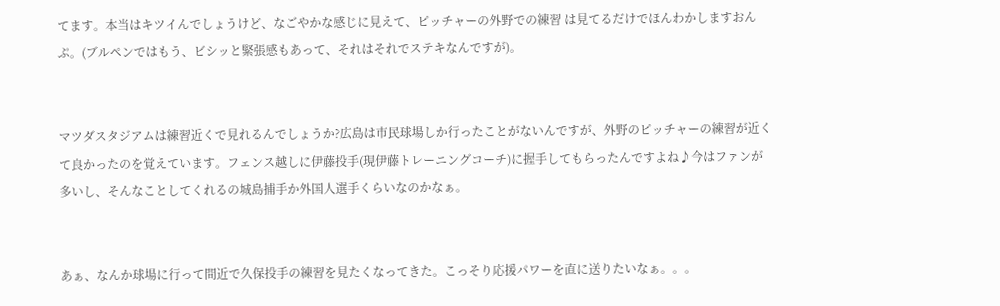てます。本当はキツイんでしょうけど、なごやかな感じに見えて、ピッチャーの外野での練習 は見てるだけでほんわかしますおんぷ。(ブルペンではもう、ビシッと緊張感もあって、それはそれでステキなんですが)。


マツダスタジアムは練習近くで見れるんでしょうか?広島は市民球場しか行ったことがないんですが、外野のピッチャーの練習が近くて良かったのを覚えています。フェンス越しに伊藤投手(現伊藤トレーニングコーチ)に握手してもらったんですよね♪今はファンが多いし、そんなことしてくれるの城島捕手か外国人選手くらいなのかなぁ。


あぁ、なんか球場に行って間近で久保投手の練習を見たくなってきた。こっそり応援パワーを直に送りたいなぁ。。。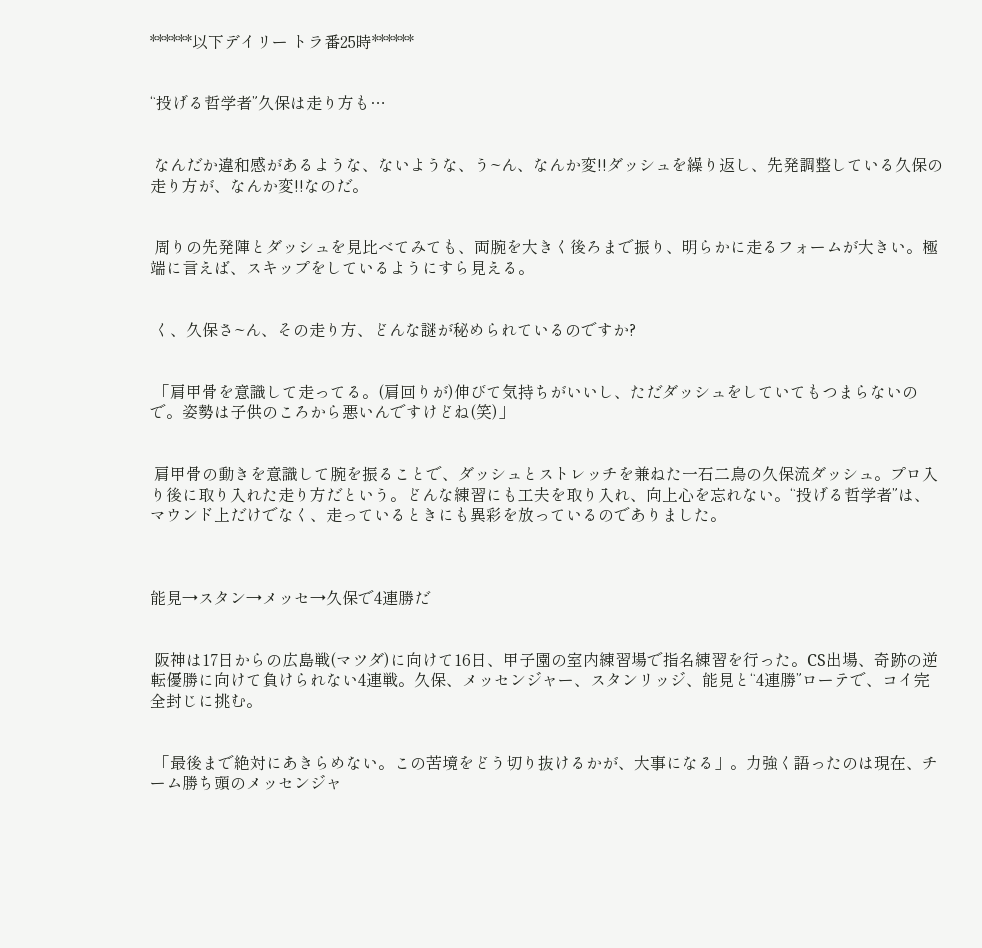******以下デイリー トラ番25時******


“投げる哲学者”久保は走り方も…


 なんだか違和感があるような、ないような、う~ん、なんか変!!ダッシュを繰り返し、先発調整している久保の走り方が、なんか変!!なのだ。


 周りの先発陣とダッシュを見比べてみても、両腕を大きく後ろまで振り、明らかに走るフォームが大きい。極端に言えば、スキップをしているようにすら見える。


 く、久保さ~ん、その走り方、どんな謎が秘められているのですか?


 「肩甲骨を意識して走ってる。(肩回りが)伸びて気持ちがいいし、ただダッシュをしていてもつまらないので。姿勢は子供のころから悪いんですけどね(笑)」


 肩甲骨の動きを意識して腕を振ることで、ダッシュとストレッチを兼ねた一石二鳥の久保流ダッシュ。プロ入り後に取り入れた走り方だという。どんな練習にも工夫を取り入れ、向上心を忘れない。“投げる哲学者”は、マウンド上だけでなく、走っているときにも異彩を放っているのでありました。



能見→スタン→メッセ→久保で4連勝だ


 阪神は17日からの広島戦(マツダ)に向けて16日、甲子園の室内練習場で指名練習を行った。CS出場、奇跡の逆転優勝に向けて負けられない4連戦。久保、メッセンジャー、スタンリッジ、能見と“4連勝”ローテで、コイ完全封じに挑む。


 「最後まで絶対にあきらめない。この苦境をどう切り抜けるかが、大事になる」。力強く語ったのは現在、チーム勝ち頭のメッセンジャ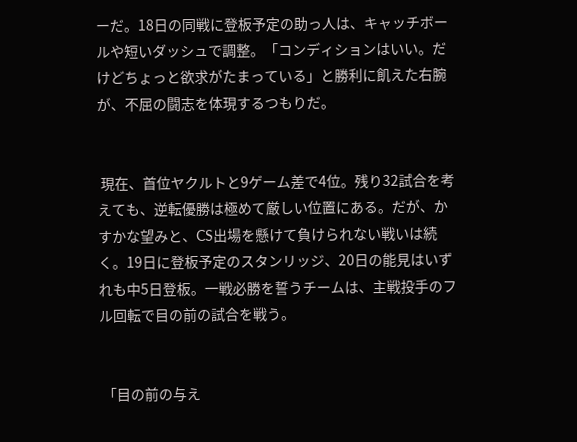ーだ。18日の同戦に登板予定の助っ人は、キャッチボールや短いダッシュで調整。「コンディションはいい。だけどちょっと欲求がたまっている」と勝利に飢えた右腕が、不屈の闘志を体現するつもりだ。


 現在、首位ヤクルトと9ゲーム差で4位。残り32試合を考えても、逆転優勝は極めて厳しい位置にある。だが、かすかな望みと、CS出場を懸けて負けられない戦いは続く。19日に登板予定のスタンリッジ、20日の能見はいずれも中5日登板。一戦必勝を誓うチームは、主戦投手のフル回転で目の前の試合を戦う。


 「目の前の与え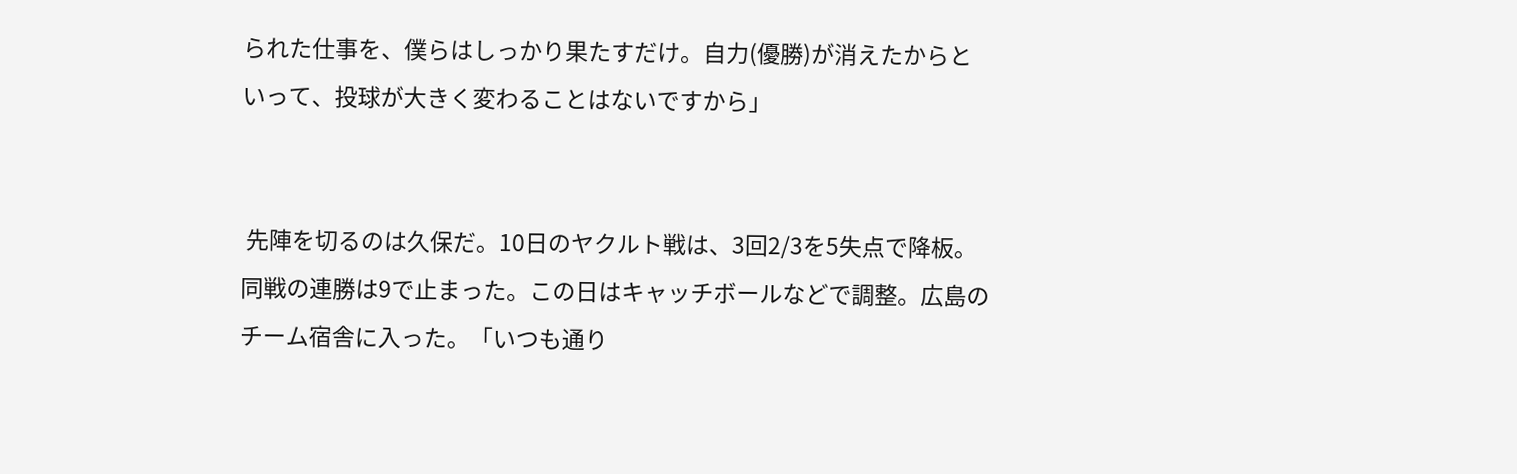られた仕事を、僕らはしっかり果たすだけ。自力(優勝)が消えたからといって、投球が大きく変わることはないですから」


 先陣を切るのは久保だ。10日のヤクルト戦は、3回2/3を5失点で降板。同戦の連勝は9で止まった。この日はキャッチボールなどで調整。広島のチーム宿舎に入った。「いつも通り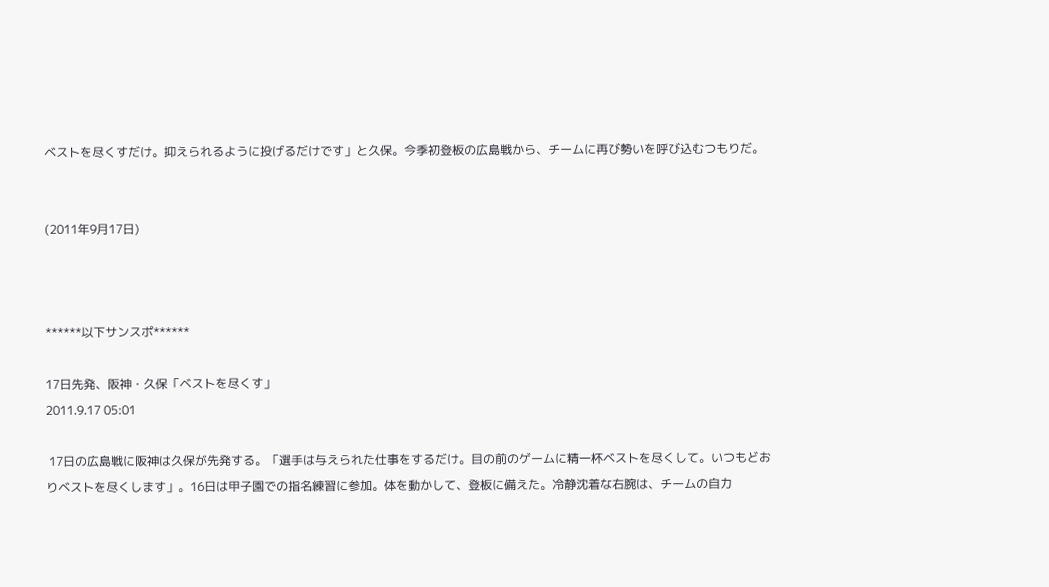ベストを尽くすだけ。抑えられるように投げるだけです」と久保。今季初登板の広島戦から、チームに再び勢いを呼び込むつもりだ。


(2011年9月17日)



******以下サンスポ******

17日先発、阪神・久保「ベストを尽くす」
2011.9.17 05:01

 17日の広島戦に阪神は久保が先発する。「選手は与えられた仕事をするだけ。目の前のゲームに精一杯ベストを尽くして。いつもどおりベストを尽くします」。16日は甲子園での指名練習に参加。体を動かして、登板に備えた。冷静沈着な右腕は、チームの自力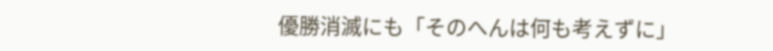優勝消滅にも「そのへんは何も考えずに」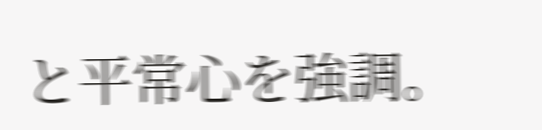と平常心を強調。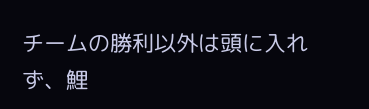チームの勝利以外は頭に入れず、鯉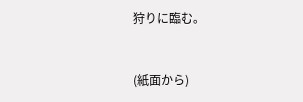狩りに臨む。


(紙面から)